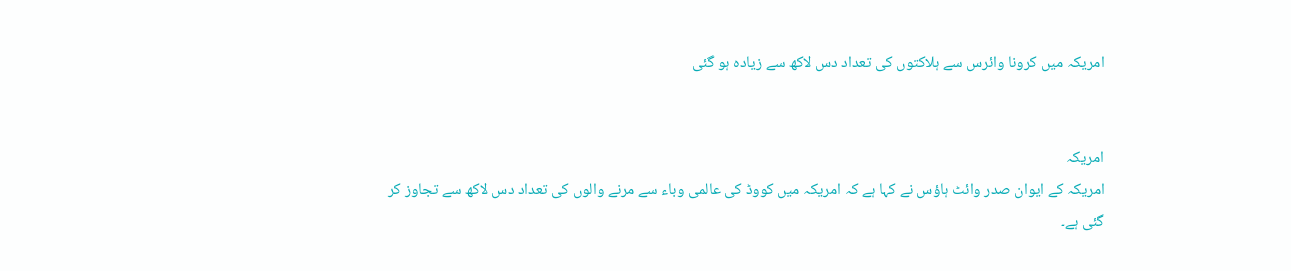امریکہ میں کرونا وائرس سے ہلاکتوں کی تعداد دس لاکھ سے زیادہ ہو گئی


امریکہ
امریکہ کے ایوان صدر وائٹ ہاؤس نے کہا ہے کہ امریکہ میں کووڈ کی عالمی وباء سے مرنے والوں کی تعداد دس لاکھ سے تجاوز کر گئی ہے۔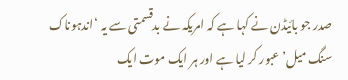صدر جو بائیڈن نے کہا ہے کہ امریکہ نے بدقسمتی سے یہ ‘اندہوناک سنگ میل’ عبور کر لیا ہے اور ہر ایک موت ایک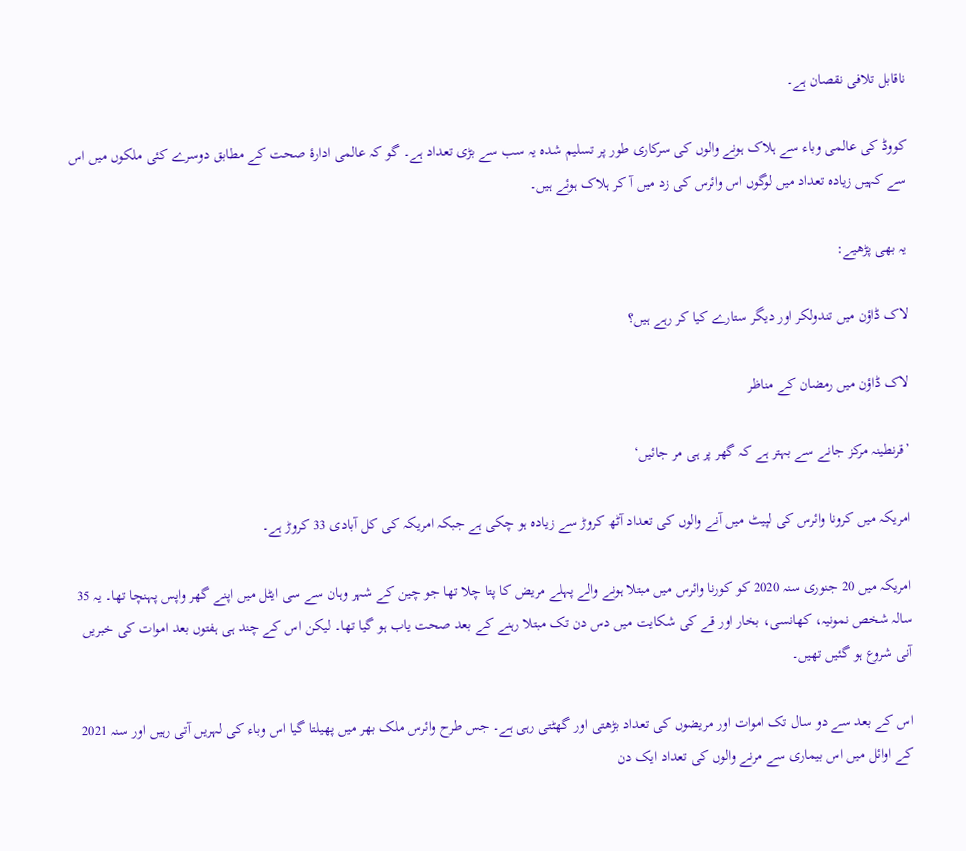ناقابل تلافی نقصان ہے۔

کووڈ کی عالمی وباء سے ہلاک ہونے والوں کی سرکاری طور پر تسلیم شدہ یہ سب سے بڑی تعداد ہے۔ گو کہ عالمی ادارۂ صحت کے مطابق دوسرے کئی ملکوں میں اس سے کہیں زیادہ تعداد میں لوگوں اس وائرس کی زد میں آ کر ہلاک ہوئے ہیں۔

یہ بھی پڑھیے:

لاک ڈاؤن میں تندولکر اور دیگر ستارے کیا کر رہے ہیں؟

لاک ڈاؤن میں رمضان کے مناظر

’قرنطینہ مرکز جانے سے بہتر ہے کہ گھر پر ہی مر جائیں‘

امریکہ میں کرونا وائرس کی لپیٹ میں آنے والوں کی تعداد آٹھ کروڑ سے زیادہ ہو چکی ہے جبکہ امریکہ کی کل آبادی 33 کروڑ ہے۔

امریکہ میں 20 جنوری سنہ 2020 کو کورنا وائرس میں مبتلا ہونے والے پہلے مریض کا پتا چلا تھا جو چین کے شہر وہان سے سی ایٹل میں اپنے گھر واپس پہنچا تھا۔ یہ 35 سالہ شخص نمونیہ، کھانسی، بخار اور قے کی شکایت میں دس دن تک مبتلا رہنے کے بعد صحت یاب ہو گیا تھا۔ لیکن اس کے چند ہی ہفتوں بعد اموات کی خبریں آنی شروع ہو گئیں تھیں۔

اس کے بعد سے دو سال تک اموات اور مریضوں کی تعداد بڑھتی اور گھٹتی رہی ہے۔ جس طرح وائرس ملک بھر میں پھیلتا گیا اس وباء کی لہریں آتی رہیں اور سنہ 2021 کے اوائل میں اس بیماری سے مرنے والوں کی تعداد ایک دن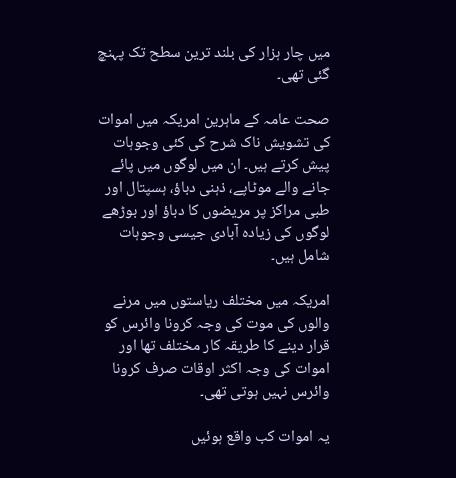میں چار ہزار کی بلند ترین سطح تک پہنچ گئی تھی۔

صحت عامہ کے ماہرین امریکہ میں اموات کی تشویش ناک شرح کی کئی وجوہات پیش کرتے ہیں۔ ان میں لوگوں میں پائے جانے والے موٹاپے، ذہنی دباؤ، ہسپتال اور طبی مراکز پر مریضوں کا دباؤ اور بوڑھے لوگوں کی زیادہ آبادی جیسی وجوہات شامل ہیں۔

امریکہ میں مختلف ریاستوں میں مرنے والوں کی موت کی وجہ کرونا وائرس کو قرار دینے کا طریقہ کار مختلف تھا اور اموات کی وجہ اکثر اوقات صرف کرونا وائرس نہیں ہوتی تھی۔

یہ اموات کب واقع ہوئیں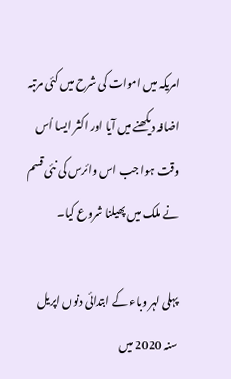امریکہ میں اموات کی شرح میں کئی مرتبہ اضافہ دیکھنے میں آیا اور اکثر ایسا اُس وقت ہوا جب اس وائرس کی نئی قسم نے ملک میں پھیلنا شروع کیا۔

پہلی لہر وباء کے ابتدائی دنوں اپریل سنہ 2020 میں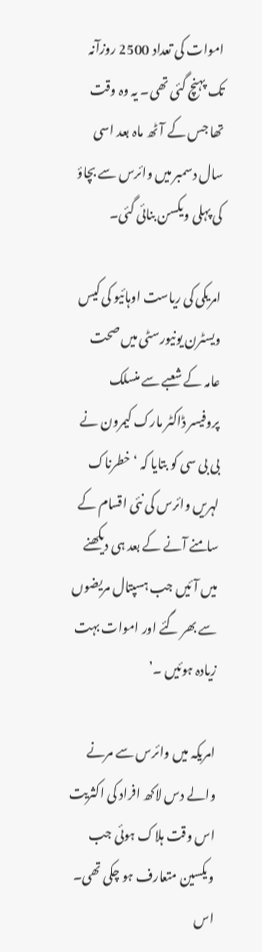اموات کی تعداد 2500 روزآنہ تک پہنچ گئی تھی۔ یہ وہ وقت تھا جس کے آٹھ ماہ بعد اسی سال دسمبر میں وائرس سے بچاؤ کی پہلی ویکسن بنائی گئی۔

امریکی کی ریاست اوہائیو کی کیس ویسٹرن یونیورسٹی میں صحت عامہ کے شعبے سے منسلک پروفیسر ڈاکٹر مارک کیمرون نے بی بی سی کو بتایا کہ ‘خطرناک لہریں وائرس کی نئی اقسام کے سامنے آنے کے بعد ہی دیکھنے میں آئیں جب ہسپتال مریضوں سے بھر گئے اور اموات بہت زیادہ ہوئیں ۔’

امریکہ میں وائرس سے مرنے والے دس لاکھ افراد کی اکثریت اس وقت ہلاک ہوئی جب ویکسین متعارف ہو چکی تھی۔ اس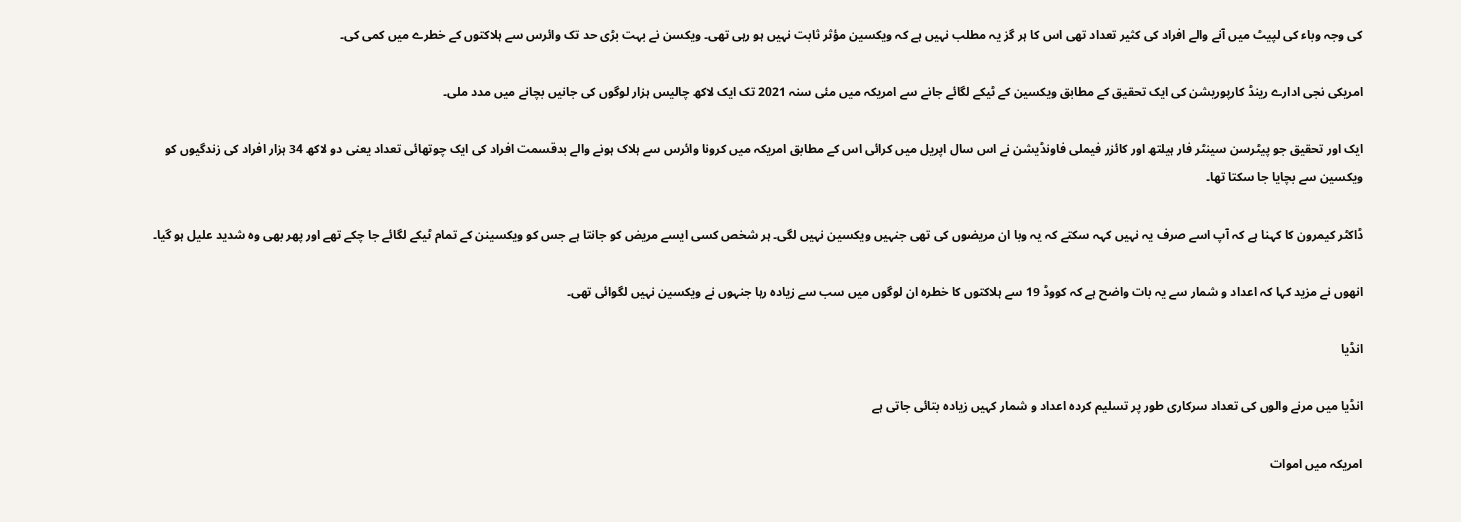کی وجہ وباء کی لپیٹ میں آنے والے افراد کی کثیر تعداد تھی اس کا ہر گز یہ مطلب نہیں ہے کہ ویکسین مؤثر ثابت نہیں ہو رہی تھی۔ ویکسن نے بہت بڑی حد تک وائرس سے ہلاکتوں کے خطرے میں کمی کی۔

امریکی نجی ادارے رینڈ کارپوریشن کی ایک تحقیق کے مطابق ویکسین کے ٹیکے لگائے جانے سے امریکہ میں مئی سنہ 2021 تک ایک لاکھ چالیس ہزار لوگوں کی جانیں بچانے میں مدد ملی۔

ایک اور تحقیق جو پیٹرسن سینٹر فار ہیلتھ اور کائزر فیملی فاونڈیشن نے اس سال اپریل میں کرائی اس کے مطابق امریکہ میں کرونا وائرس سے ہلاک ہونے والے بدقسمت افراد کی ایک چوتھائی تعداد یعنی دو لاکھ 34 ہزار افراد کی زندگیوں کو ویکسین سے بچایا جا سکتا تھا۔

ڈاکٹر کیمرون کا کہنا ہے کہ آپ اسے صرف یہ نہیں کہہ سکتے کہ یہ وبا ان مریضوں کی تھی جنہیں ویکسین نہیں لگی۔ ہر شخص کسی ایسے مریض کو جانتا ہے جس کو ویکسینن کے تمام ٹیکے لگائے جا چکے تھے اور پھر بھی وہ شدید علیل ہو گیا۔

انھوں نے مزید کہا کہ اعداد و شمار سے یہ بات واضح ہے کہ کووڈ 19 سے ہلاکتوں کا خطرہ ان لوگوں میں سب سے زیادہ رہا جنہوں نے ویکسین نہیں لگوائی تھی۔

انڈیا

انڈیا میں مرنے والوں کی تعداد سرکاری طور پر تسلیم کردہ اعداد و شمار کہیں زیادہ بتائی جاتی ہے

امریکہ میں اموات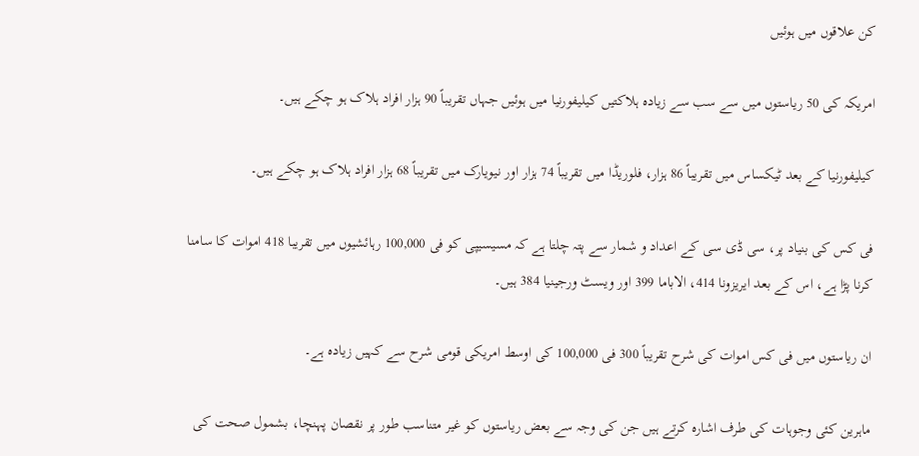کن علاقوں میں ہوئیں

امریکہ کی 50 ریاستوں میں سے سب سے زیادہ ہلاکتیں کیلیفورنیا میں ہوئیں جہاں تقریباً 90 ہزار افراد ہلاک ہو چکے ہیں۔

کیلیفورنیا کے بعد ٹیکساس میں تقریباً 86 ہزار، فلوریڈا میں تقریباً 74 ہزار اور نیویارک میں تقریباً 68 ہزار افراد ہلاک ہو چکے ہیں۔

فی کس کی بنیاد پر، سی ڈی سی کے اعداد و شمار سے پتہ چلتا ہے کہ مسیسیپی کو فی 100,000 رہائشیوں میں تقریبا 418 اموات کا سامنا کرنا پڑا ہے، اس کے بعد ایریزونا 414، الاباما 399 اور ویسٹ ورجینیا 384 ہیں۔

ان ریاستوں میں فی کس اموات کی شرح تقریباً 300 فی 100,000 کی اوسط امریکی قومی شرح سے کہیں زیادہ ہے۔

ماہرین کئی وجوہات کی طرف اشارہ کرتے ہیں جن کی وجہ سے بعض ریاستوں کو غیر متناسب طور پر نقصان پہنچا، بشمول صحت کی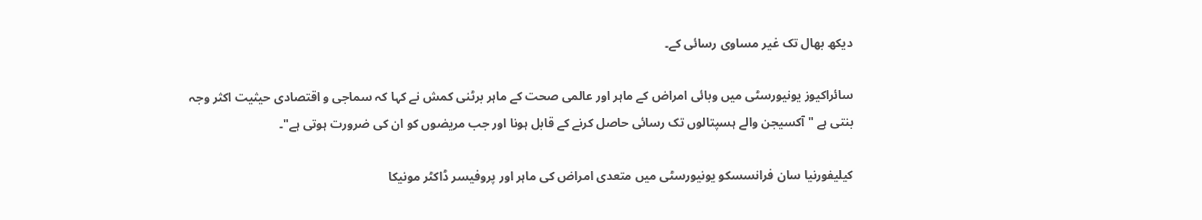دیکھ بھال تک غیر مساوی رسائی کے۔

سائراکیوز یونیورسٹی میں وبائی امراض کے ماہر اور عالمی صحت کے ماہر برٹنی کمش نے کہا کہ سماجی و اقتصادی حیثیت اکثر وجہ بنتی ہے "آکسیجن والے ہسپتالوں تک رسائی حاصل کرنے کے قابل ہونا اور جب مریضوں کو ان کی ضرورت ہوتی ہے"۔

کیلیفورنیا سان فرانسسکو یونیورسٹی میں متعدی امراض کی ماہر اور پروفیسر ڈاکٹر مونیکا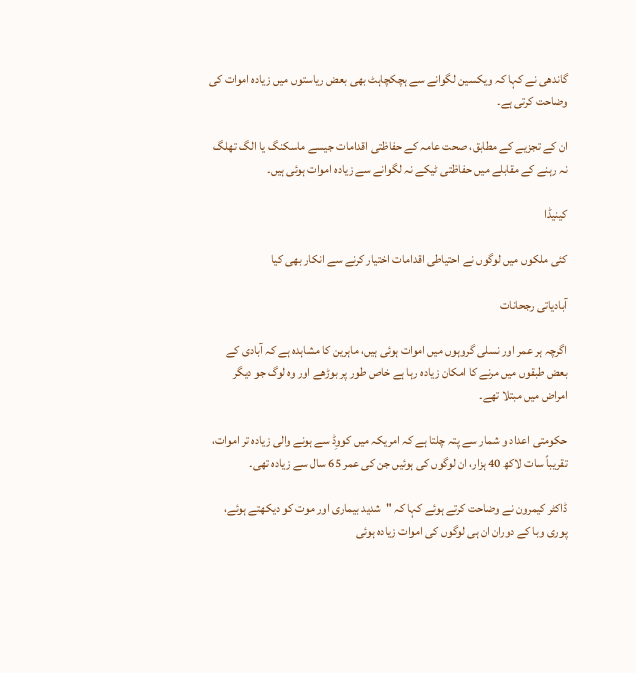گاندھی نے کہا کہ ویکسین لگوانے سے ہچکچاہٹ بھی بعض ریاستوں میں زیادہ اموات کی وضاحت کرتی ہے۔

ان کے تجزیے کے مطابق، صحت عامہ کے حفاظتی اقدامات جیسے ماسکنگ یا الگ تھلگ نہ رہنے کے مقابلے میں حفاظتی ٹیکے نہ لگوانے سے زیادہ اموات ہوئی ہیں۔

کینیڈا

کئی ملکوں میں لوگوں نے احتیاطی اقدامات اختیار کرنے سے انکار بھی کیا

آبادیاتی رجحانات

اگرچہ ہر عمر اور نسلی گروہوں میں اموات ہوئی ہیں، ماہرین کا مشاہدہ ہے کہ آبادی کے بعض طبقوں میں مرنے کا امکان زیادہ رہا ہے خاص طور پر بوڑھے اور وہ لوگ جو دیگر امراض میں مبتلا تھے۔

حکومتی اعداد و شمار سے پتہ چلتا ہے کہ امریکہ میں کووِڈ سے ہونے والی زیادہ تر اموات، تقریباً سات لاکھ 40 ہزار، ان لوگوں کی ہوئیں جن کی عمر 65 سال سے زیادہ تھی۔

ڈاکٹر کیمرون نے وضاحت کرتے ہوئے کہا کہ "شدید بیماری اور موت کو دیکھتے ہوئے، پوری وبا کے دوران ان ہی لوگوں کی اموات زیادہ ہوئی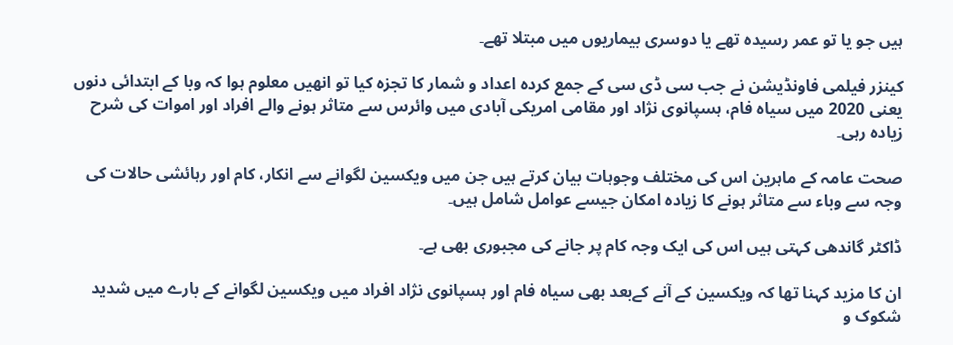ہیں جو یا تو عمر رسیدہ تھے یا دوسری بیماریوں میں مبتلا تھے۔

کینزر فیلمی فاونڈیشن نے جب سی ڈی سی کے جمع کردہ اعداد و شمار کا تجزہ کیا تو انھیں معلوم ہوا کہ وبا کے ابتدائی دنوں یعنی 2020 میں سیاہ فام، ہسپانوی نژاد اور مقامی امریکی آبادی میں وائرس سے متاثر ہونے والے افراد اور اموات کی شرح زیادہ رہی۔

صحت عامہ کے ماہرین اس کی مختلف وجوہات بیان کرتے ہیں جن میں ویکسین لگوانے سے انکار، کام اور رہائشی حالات کی وجہ سے وباء سے متاثر ہونے کا زیادہ امکان جیسے عوامل شامل ہیں۔

ڈاکٹر گاندھی کہتی ہیں اس کی ایک وجہ کام پر جانے کی مجبوری بھی ہے۔

ان کا مزید کہنا تھا کہ ویکسین کے آنے کےبعد بھی سیاہ فام اور ہسپانوی نژاد افراد میں ویکسین لگوانے کے بارے میں شدید شکوک و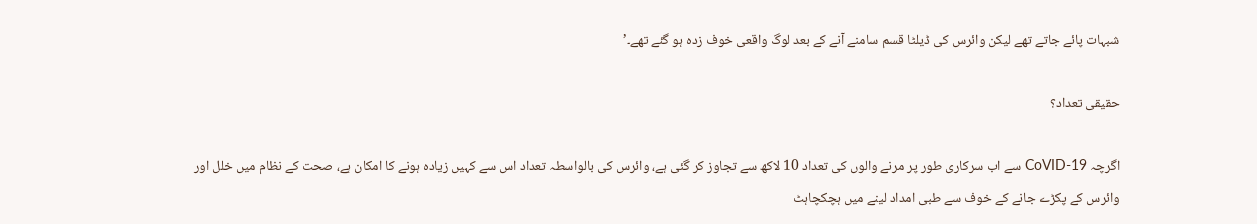شبہات پائے جاتے تھے لیکن وائرس کی ڈیلٹا قسم سامنے آنے کے بعد لوگ واقعی خوف زدہ ہو گئے تھے۔’

حقیقی تعداد؟

اگرچہ CoVID-19 سے اب سرکاری طور پر مرنے والوں کی تعداد 10 لاکھ سے تجاوز کر گئی ہے، وائرس کی بالواسطہ تعداد اس سے کہیں زیادہ ہونے کا امکان ہے، صحت کے نظام میں خلل اور وائرس کے پکڑے جانے کے خوف سے طبی امداد لینے میں ہچکچاہٹ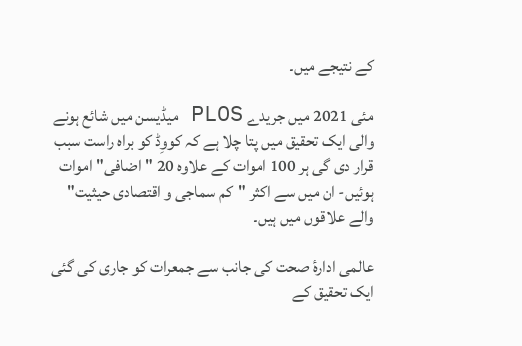کے نتیجے میں۔

مئی 2021 میں جریدے PLOS میڈیسن میں شائع ہونے والی ایک تحقیق میں پتا چلا ہے کہ کووِڈ کو براہ راست سبب قرار دی گی ہر 100 اموات کے علاوہ 20 "اضافی" اموات ہوئیں- ان میں سے اکثر "کم سماجی و اقتصادی حیثیت" والے علاقوں میں ہیں۔

عالمی ادارۂ صحت کی جانب سے جمعرات کو جاری کی گئی ایک تحقیق کے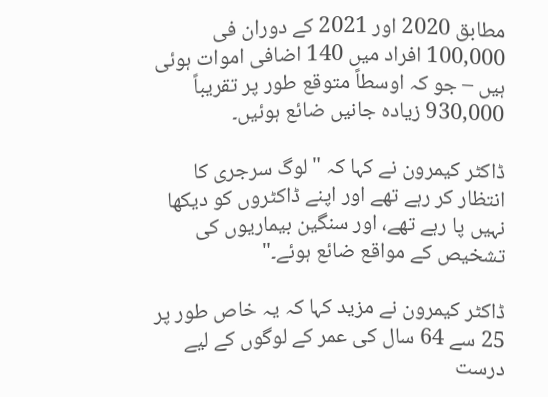مطابق 2020 اور 2021 کے دوران فی 100,000 افراد میں 140 اضافی اموات ہوئی ہیں – جو کہ اوسطاً متوقع طور پر تقریباً 930,000 زیادہ جانیں ضائع ہوئیں۔

ڈاکٹر کیمرون نے کہا کہ "لوگ سرجری کا انتظار کر رہے تھے اور اپنے ڈاکٹروں کو دیکھا نہیں پا رہے تھے، اور سنگین بیماریوں کی تشخیص کے مواقع ضائع ہوئے۔"

ڈاکٹر کیمرون نے مزید کہا کہ یہ خاص طور پر 25 سے 64 سال کی عمر کے لوگوں کے لیے درست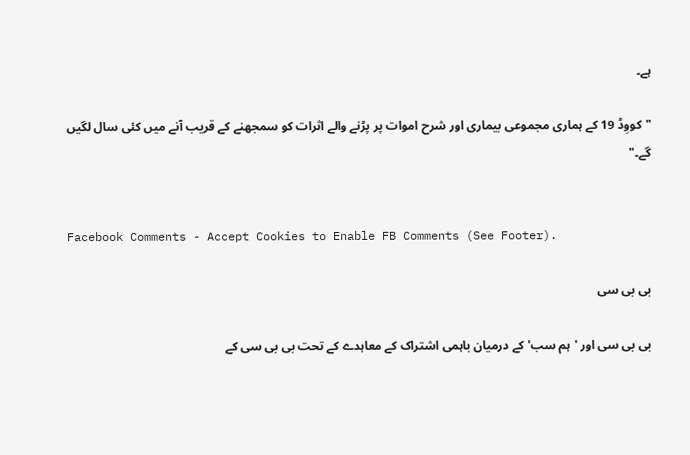ہے۔

"کووِڈ 19 کے ہماری مجموعی بیماری اور شرح اموات پر پڑنے والے اثرات کو سمجھنے کے قریب آنے میں کئی سال لگیں گے۔"


Facebook Comments - Accept Cookies to Enable FB Comments (See Footer).

بی بی سی

بی بی سی اور 'ہم سب' کے درمیان باہمی اشتراک کے معاہدے کے تحت بی بی سی کے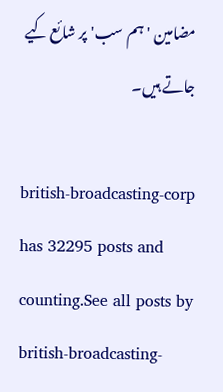مضامین 'ہم سب' پر شائع کیے جاتے ہیں۔

british-broadcasting-corp has 32295 posts and counting.See all posts by british-broadcasting-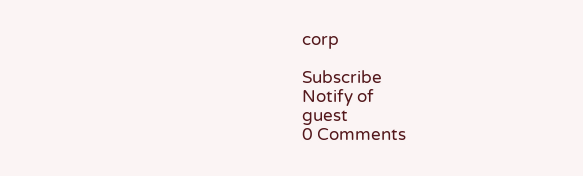corp

Subscribe
Notify of
guest
0 Comments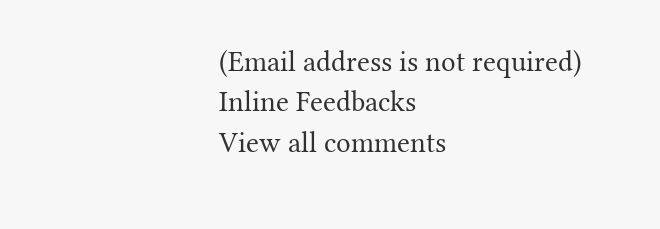(Email address is not required)
Inline Feedbacks
View all comments